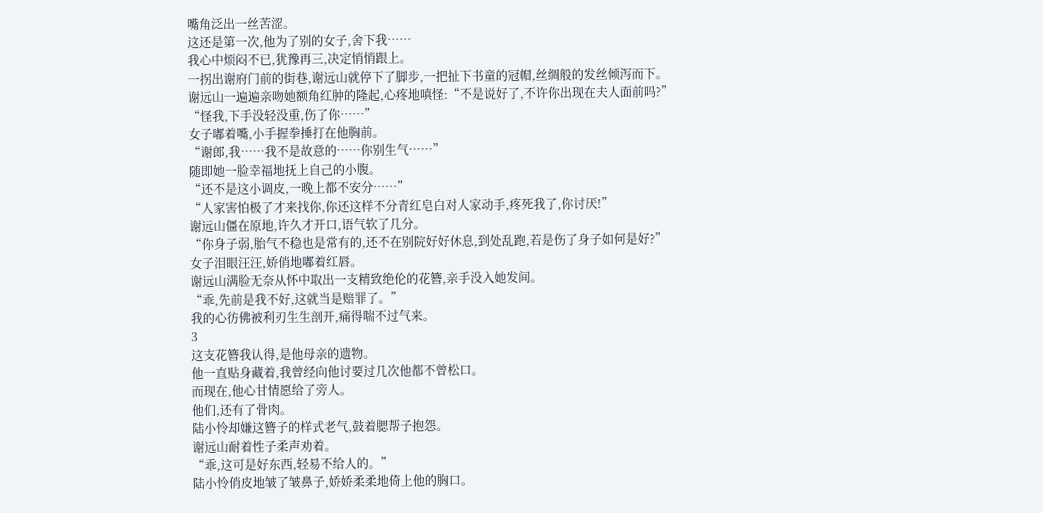嘴角泛出一丝苦涩。
这还是第一次,他为了别的女子,舍下我……
我心中烦闷不已,犹豫再三,决定悄悄跟上。
一拐出谢府门前的街巷,谢远山就停下了脚步,一把扯下书童的冠帽,丝绸般的发丝倾泻而下。
谢远山一遍遍亲吻她额角红肿的隆起,心疼地嗔怪:“不是说好了,不许你出现在夫人面前吗?”
“怪我,下手没轻没重,伤了你……”
女子嘟着嘴,小手握拳捶打在他胸前。
“谢郎,我……我不是故意的……你别生气……”
随即她一脸幸福地抚上自己的小腹。
“还不是这小调皮,一晚上都不安分……”
“人家害怕极了才来找你,你还这样不分青红皂白对人家动手,疼死我了,你讨厌!”
谢远山僵在原地,许久才开口,语气软了几分。
“你身子弱,胎气不稳也是常有的,还不在别院好好休息,到处乱跑,若是伤了身子如何是好?”
女子泪眼汪汪,娇俏地嘟着红唇。
谢远山满脸无奈从怀中取出一支精致绝伦的花簪,亲手没入她发间。
“乖,先前是我不好,这就当是赔罪了。”
我的心彷佛被利刃生生剖开,痛得喘不过气来。
3
这支花簪我认得,是他母亲的遗物。
他一直贴身藏着,我曾经向他讨要过几次他都不曾松口。
而现在,他心甘情愿给了旁人。
他们,还有了骨肉。
陆小怜却嫌这簪子的样式老气,鼓着腮帮子抱怨。
谢远山耐着性子柔声劝着。
“乖,这可是好东西,轻易不给人的。”
陆小怜俏皮地皱了皱鼻子,娇娇柔柔地倚上他的胸口。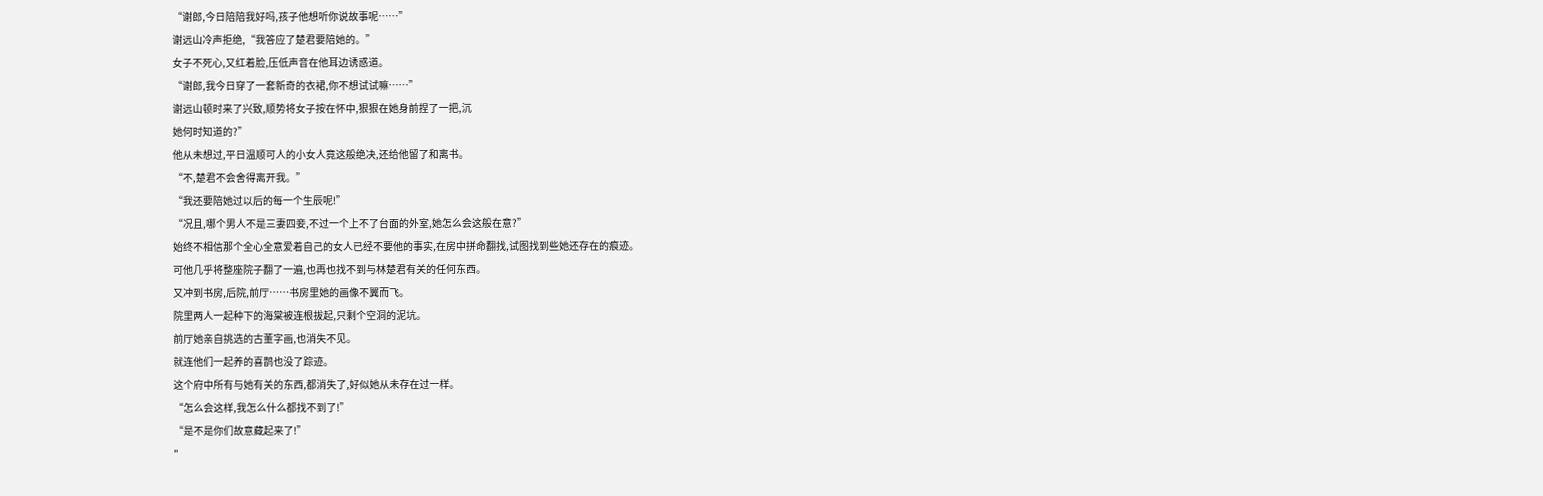“谢郎,今日陪陪我好吗,孩子他想听你说故事呢……”
谢远山冷声拒绝,“我答应了楚君要陪她的。”
女子不死心,又红着脸,压低声音在他耳边诱惑道。
“谢郎,我今日穿了一套新奇的衣裙,你不想试试嘛……”
谢远山顿时来了兴致,顺势将女子按在怀中,狠狠在她身前捏了一把,沉
她何时知道的?”
他从未想过,平日温顺可人的小女人竟这般绝决,还给他留了和离书。
“不,楚君不会舍得离开我。”
“我还要陪她过以后的每一个生辰呢!”
“况且,哪个男人不是三妻四妾,不过一个上不了台面的外室,她怎么会这般在意?”
始终不相信那个全心全意爱着自己的女人已经不要他的事实,在房中拼命翻找,试图找到些她还存在的痕迹。
可他几乎将整座院子翻了一遍,也再也找不到与林楚君有关的任何东西。
又冲到书房,后院,前厅……书房里她的画像不翼而飞。
院里两人一起种下的海棠被连根拔起,只剩个空洞的泥坑。
前厅她亲自挑选的古董字画,也消失不见。
就连他们一起养的喜鹊也没了踪迹。
这个府中所有与她有关的东西,都消失了,好似她从未存在过一样。
“怎么会这样,我怎么什么都找不到了!”
“是不是你们故意藏起来了!”
"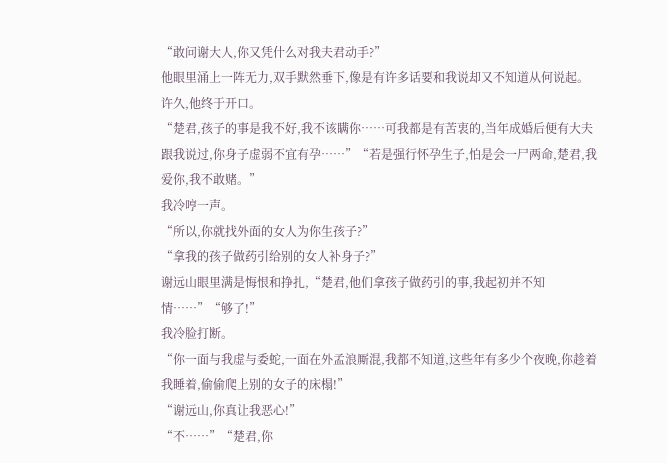“敢问谢大人,你又凭什么对我夫君动手?”
他眼里涌上一阵无力,双手默然垂下,像是有许多话要和我说却又不知道从何说起。
许久,他终于开口。
“楚君,孩子的事是我不好,我不该瞒你……可我都是有苦衷的,当年成婚后便有大夫跟我说过,你身子虚弱不宜有孕……”“若是强行怀孕生子,怕是会一尸两命,楚君,我爱你,我不敢赌。”
我冷哼一声。
“所以,你就找外面的女人为你生孩子?”
“拿我的孩子做药引给别的女人补身子?”
谢远山眼里满是悔恨和挣扎,“楚君,他们拿孩子做药引的事,我起初并不知情……”“够了!”
我冷脸打断。
“你一面与我虚与委蛇,一面在外孟浪厮混,我都不知道,这些年有多少个夜晚,你趁着我睡着,偷偷爬上别的女子的床榻!”
“谢远山,你真让我恶心!”
“不……”“楚君,你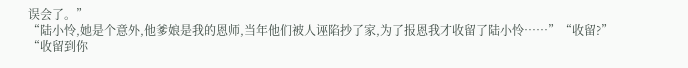误会了。”
“陆小怜,她是个意外,他爹娘是我的恩师,当年他们被人诬陷抄了家,为了报恩我才收留了陆小怜……”“收留?”
“收留到你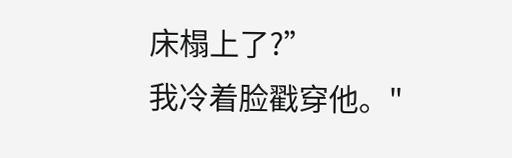床榻上了?”
我冷着脸戳穿他。"